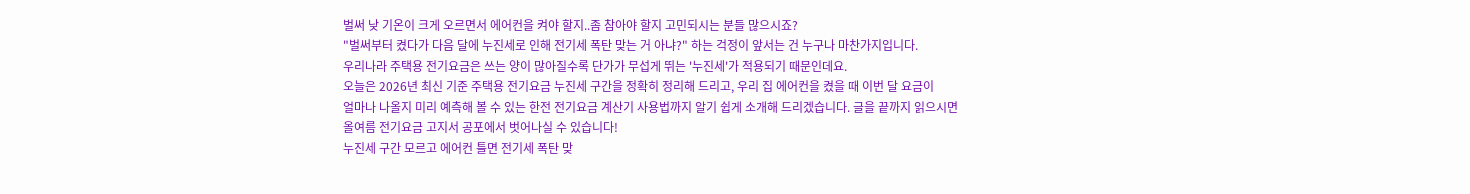벌써 낮 기온이 크게 오르면서 에어컨을 켜야 할지..좀 참아야 할지 고민되시는 분들 많으시죠?
"벌써부터 켰다가 다음 달에 누진세로 인해 전기세 폭탄 맞는 거 아냐?" 하는 걱정이 앞서는 건 누구나 마찬가지입니다.
우리나라 주택용 전기요금은 쓰는 양이 많아질수록 단가가 무섭게 뛰는 '누진세'가 적용되기 때문인데요.
오늘은 2026년 최신 기준 주택용 전기요금 누진세 구간을 정확히 정리해 드리고, 우리 집 에어컨을 켰을 때 이번 달 요금이
얼마나 나올지 미리 예측해 볼 수 있는 한전 전기요금 계산기 사용법까지 알기 쉽게 소개해 드리겠습니다. 글을 끝까지 읽으시면
올여름 전기요금 고지서 공포에서 벗어나실 수 있습니다!
누진세 구간 모르고 에어컨 틀면 전기세 폭탄 맞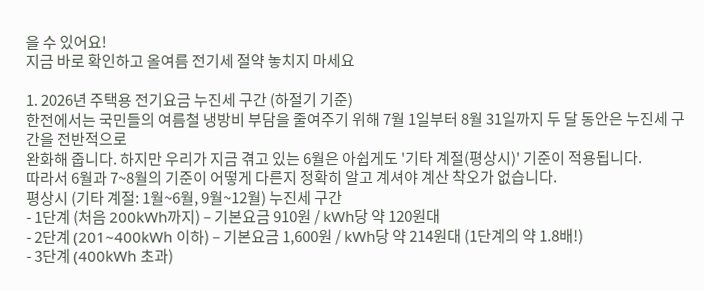을 수 있어요!
지금 바로 확인하고 올여름 전기세 절약 놓치지 마세요

1. 2026년 주택용 전기요금 누진세 구간 (하절기 기준)
한전에서는 국민들의 여름철 냉방비 부담을 줄여주기 위해 7월 1일부터 8월 31일까지 두 달 동안은 누진세 구간을 전반적으로
완화해 줍니다. 하지만 우리가 지금 겪고 있는 6월은 아쉽게도 '기타 계절(평상시)' 기준이 적용됩니다.
따라서 6월과 7~8월의 기준이 어떻게 다른지 정확히 알고 계셔야 계산 착오가 없습니다.
평상시 (기타 계절: 1월~6월, 9월~12월) 누진세 구간
- 1단계 (처음 200kWh까지) – 기본요금 910원 / kWh당 약 120원대
- 2단계 (201~400kWh 이하) – 기본요금 1,600원 / kWh당 약 214원대 (1단계의 약 1.8배!)
- 3단계 (400kWh 초과)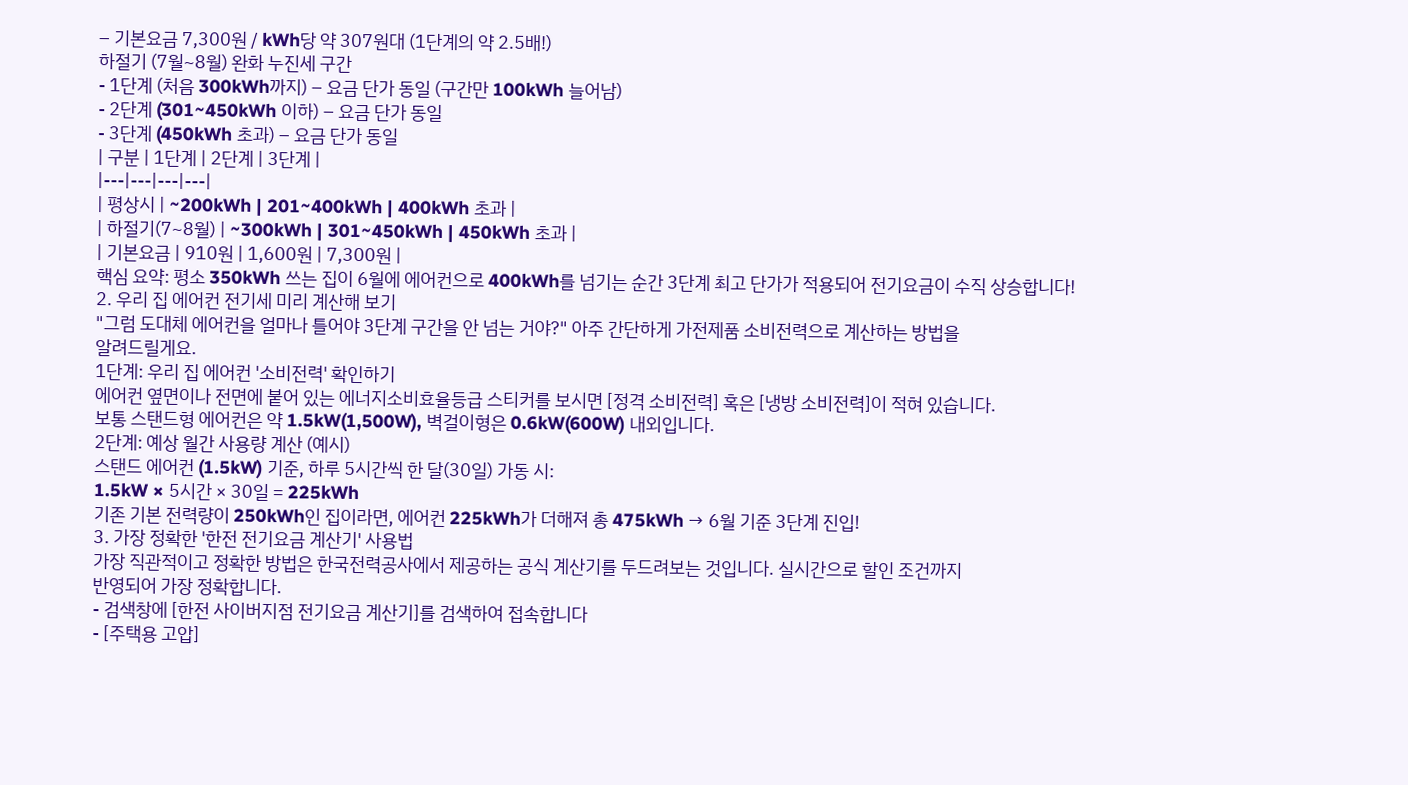– 기본요금 7,300원 / kWh당 약 307원대 (1단계의 약 2.5배!)
하절기 (7월~8월) 완화 누진세 구간
- 1단계 (처음 300kWh까지) – 요금 단가 동일 (구간만 100kWh 늘어남)
- 2단계 (301~450kWh 이하) – 요금 단가 동일
- 3단계 (450kWh 초과) – 요금 단가 동일
| 구분 | 1단계 | 2단계 | 3단계 |
|---|---|---|---|
| 평상시 | ~200kWh | 201~400kWh | 400kWh 초과 |
| 하절기(7~8월) | ~300kWh | 301~450kWh | 450kWh 초과 |
| 기본요금 | 910원 | 1,600원 | 7,300원 |
핵심 요약: 평소 350kWh 쓰는 집이 6월에 에어컨으로 400kWh를 넘기는 순간 3단계 최고 단가가 적용되어 전기요금이 수직 상승합니다!
2. 우리 집 에어컨 전기세 미리 계산해 보기
"그럼 도대체 에어컨을 얼마나 틀어야 3단계 구간을 안 넘는 거야?" 아주 간단하게 가전제품 소비전력으로 계산하는 방법을
알려드릴게요.
1단계: 우리 집 에어컨 '소비전력' 확인하기
에어컨 옆면이나 전면에 붙어 있는 에너지소비효율등급 스티커를 보시면 [정격 소비전력] 혹은 [냉방 소비전력]이 적혀 있습니다.
보통 스탠드형 에어컨은 약 1.5kW(1,500W), 벽걸이형은 0.6kW(600W) 내외입니다.
2단계: 예상 월간 사용량 계산 (예시)
스탠드 에어컨 (1.5kW) 기준, 하루 5시간씩 한 달(30일) 가동 시:
1.5kW × 5시간 × 30일 = 225kWh
기존 기본 전력량이 250kWh인 집이라면, 에어컨 225kWh가 더해져 총 475kWh → 6월 기준 3단계 진입!
3. 가장 정확한 '한전 전기요금 계산기' 사용법
가장 직관적이고 정확한 방법은 한국전력공사에서 제공하는 공식 계산기를 두드려보는 것입니다. 실시간으로 할인 조건까지
반영되어 가장 정확합니다.
- 검색창에 [한전 사이버지점 전기요금 계산기]를 검색하여 접속합니다
- [주택용 고압]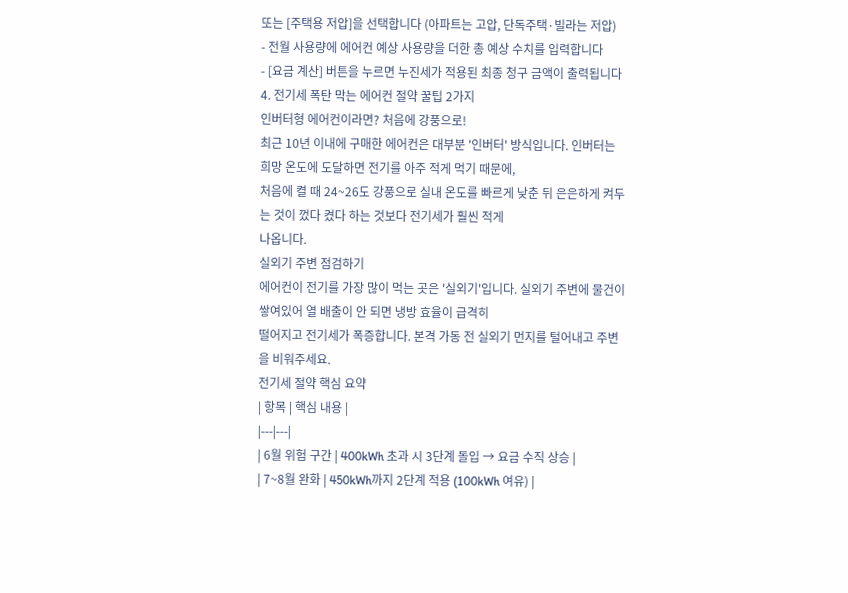또는 [주택용 저압]을 선택합니다 (아파트는 고압, 단독주택·빌라는 저압)
- 전월 사용량에 에어컨 예상 사용량을 더한 총 예상 수치를 입력합니다
- [요금 계산] 버튼을 누르면 누진세가 적용된 최종 청구 금액이 출력됩니다
4. 전기세 폭탄 막는 에어컨 절약 꿀팁 2가지
인버터형 에어컨이라면? 처음에 강풍으로!
최근 10년 이내에 구매한 에어컨은 대부분 '인버터' 방식입니다. 인버터는 희망 온도에 도달하면 전기를 아주 적게 먹기 때문에,
처음에 켤 때 24~26도 강풍으로 실내 온도를 빠르게 낮춘 뒤 은은하게 켜두는 것이 껐다 켰다 하는 것보다 전기세가 훨씬 적게
나옵니다.
실외기 주변 점검하기
에어컨이 전기를 가장 많이 먹는 곳은 '실외기'입니다. 실외기 주변에 물건이 쌓여있어 열 배출이 안 되면 냉방 효율이 급격히
떨어지고 전기세가 폭증합니다. 본격 가동 전 실외기 먼지를 털어내고 주변을 비워주세요.
전기세 절약 핵심 요약
| 항목 | 핵심 내용 |
|---|---|
| 6월 위험 구간 | 400kWh 초과 시 3단계 돌입 → 요금 수직 상승 |
| 7~8월 완화 | 450kWh까지 2단계 적용 (100kWh 여유) |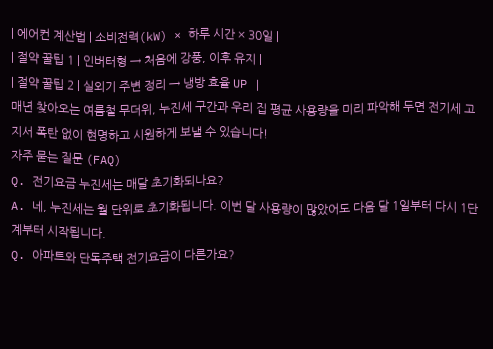| 에어컨 계산법 | 소비전력(kW) × 하루 시간 × 30일 |
| 절약 꿀팁 1 | 인버터형 → 처음에 강풍, 이후 유지 |
| 절약 꿀팁 2 | 실외기 주변 정리 → 냉방 효율 UP |
매년 찾아오는 여름철 무더위, 누진세 구간과 우리 집 평균 사용량을 미리 파악해 두면 전기세 고지서 폭탄 없이 현명하고 시원하게 보낼 수 있습니다!
자주 묻는 질문 (FAQ)
Q. 전기요금 누진세는 매달 초기화되나요?
A. 네, 누진세는 월 단위로 초기화됩니다. 이번 달 사용량이 많았어도 다음 달 1일부터 다시 1단계부터 시작됩니다.
Q. 아파트와 단독주택 전기요금이 다른가요?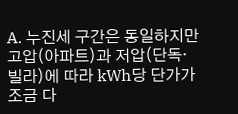A. 누진세 구간은 동일하지만 고압(아파트)과 저압(단독·빌라)에 따라 kWh당 단가가 조금 다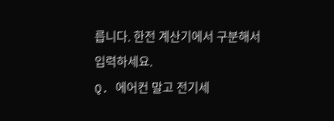릅니다. 한전 계산기에서 구분해서
입력하세요.
Q. 에어컨 말고 전기세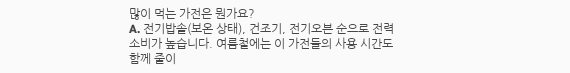많이 먹는 가전은 뭔가요?
A. 전기밥솥(보온 상태), 건조기, 전기오븐 순으로 전력 소비가 높습니다. 여름철에는 이 가전들의 사용 시간도 함께 줄이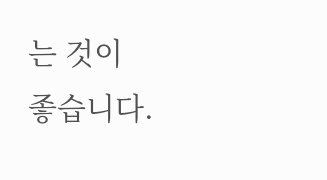는 것이
좋습니다.